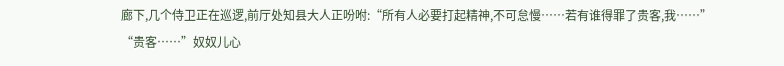廊下,几个侍卫正在巡逻,前厅处知县大人正吩咐:“所有人必要打起精神,不可怠慢……若有谁得罪了贵客,我……”
“贵客……”奴奴儿心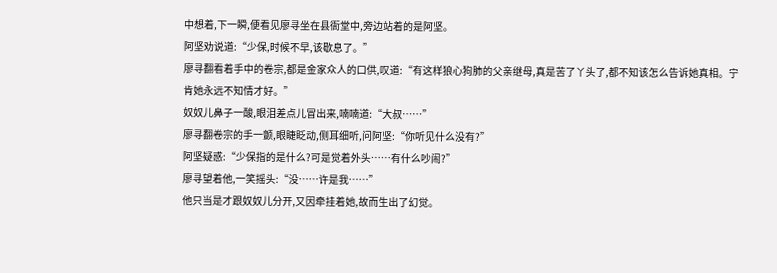中想着,下一瞬,便看见廖寻坐在县衙堂中,旁边站着的是阿坚。
阿坚劝说道:“少保,时候不早,该歇息了。”
廖寻翻看着手中的卷宗,都是金家众人的口供,叹道:“有这样狼心狗肺的父亲继母,真是苦了丫头了,都不知该怎么告诉她真相。宁肯她永远不知情才好。”
奴奴儿鼻子一酸,眼泪差点儿冒出来,喃喃道:“大叔……”
廖寻翻卷宗的手一颤,眼睫眨动,侧耳细听,问阿坚:“你听见什么没有?”
阿坚疑惑:“少保指的是什么?可是觉着外头……有什么吵闹?”
廖寻望着他,一笑摇头:“没……许是我……”
他只当是才跟奴奴儿分开,又因牵挂着她,故而生出了幻觉。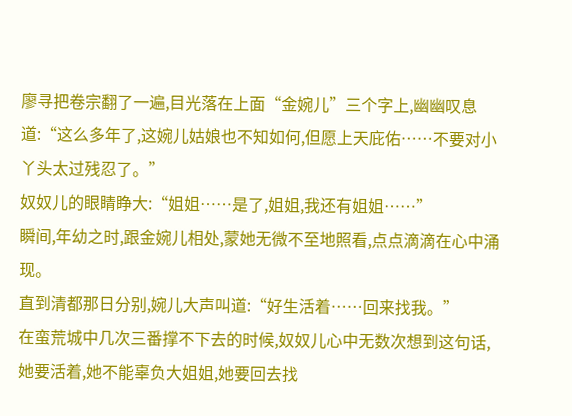廖寻把卷宗翻了一遍,目光落在上面“金婉儿”三个字上,幽幽叹息道:“这么多年了,这婉儿姑娘也不知如何,但愿上天庇佑……不要对小丫头太过残忍了。”
奴奴儿的眼睛睁大:“姐姐……是了,姐姐,我还有姐姐……”
瞬间,年幼之时,跟金婉儿相处,蒙她无微不至地照看,点点滴滴在心中涌现。
直到清都那日分别,婉儿大声叫道:“好生活着……回来找我。”
在蛮荒城中几次三番撑不下去的时候,奴奴儿心中无数次想到这句话,她要活着,她不能辜负大姐姐,她要回去找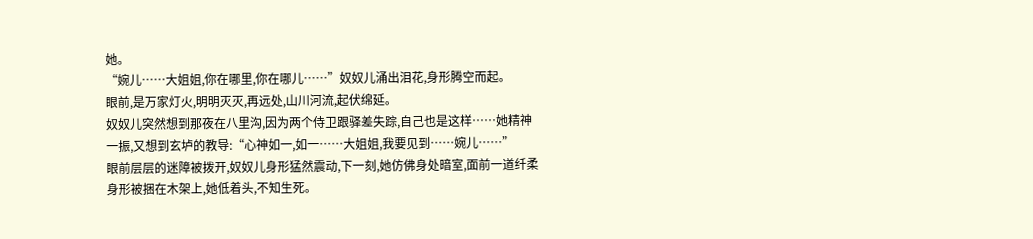她。
“婉儿……大姐姐,你在哪里,你在哪儿……”奴奴儿涌出泪花,身形腾空而起。
眼前,是万家灯火,明明灭灭,再远处,山川河流,起伏绵延。
奴奴儿突然想到那夜在八里沟,因为两个侍卫跟驿差失踪,自己也是这样……她精神一振,又想到玄垆的教导:“心神如一,如一……大姐姐,我要见到……婉儿……”
眼前层层的迷障被拨开,奴奴儿身形猛然震动,下一刻,她仿佛身处暗室,面前一道纤柔身形被捆在木架上,她低着头,不知生死。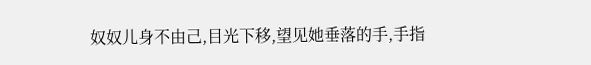奴奴儿身不由己,目光下移,望见她垂落的手,手指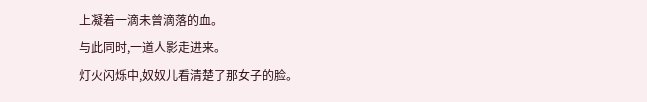上凝着一滴未曾滴落的血。
与此同时,一道人影走进来。
灯火闪烁中,奴奴儿看清楚了那女子的脸。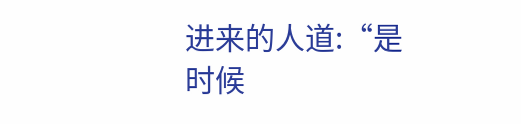进来的人道:“是时候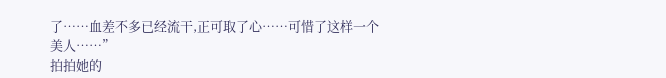了……血差不多已经流干,正可取了心……可惜了这样一个美人……”
拍拍她的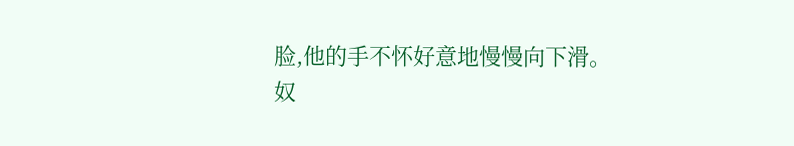脸,他的手不怀好意地慢慢向下滑。
奴